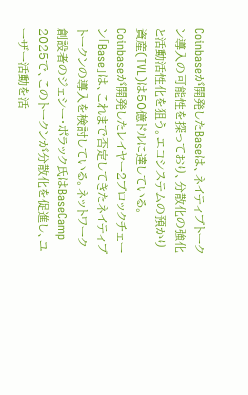Coinbaseが開発したBaseは、ネイティブトークン導入の可能性を探っており、分散化の強化と活動活性化を狙う。エコシステムの預かり資産(TVL)は50億ドルに達している。
Coinbaseが開発したレイヤー2ブロックチェーン「Base」は、これまで否定してきたネイティブトークンの導入を検討している。ネットワーク創設者のジェシー・ポラック氏はBaseCamp 2025で、このトークンが分散化を促進し、ユーザー活動を活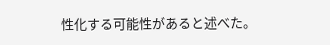性化する可能性があると述べた。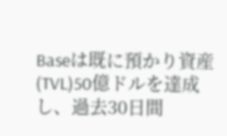Baseは既に預かり資産(TVL)50億ドルを達成し、過去30日間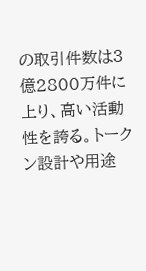の取引件数は3億2800万件に上り、高い活動性を誇る。トークン設計や用途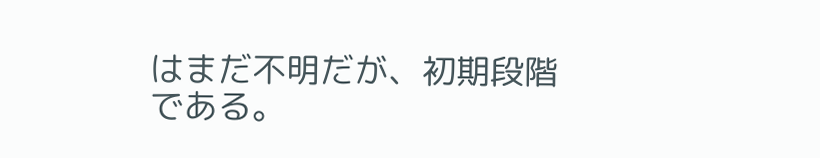はまだ不明だが、初期段階である。